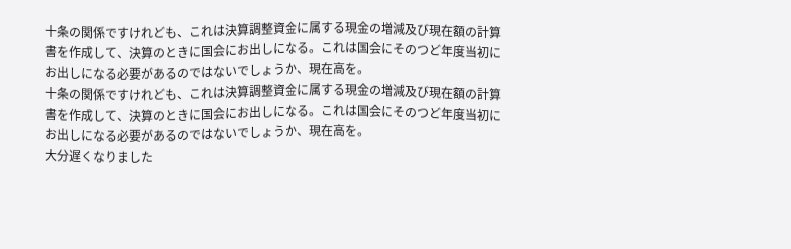十条の関係ですけれども、これは決算調整資金に属する現金の増減及び現在額の計算書を作成して、決算のときに国会にお出しになる。これは国会にそのつど年度当初にお出しになる必要があるのではないでしょうか、現在高を。
十条の関係ですけれども、これは決算調整資金に属する現金の増減及び現在額の計算書を作成して、決算のときに国会にお出しになる。これは国会にそのつど年度当初にお出しになる必要があるのではないでしょうか、現在高を。
大分遅くなりました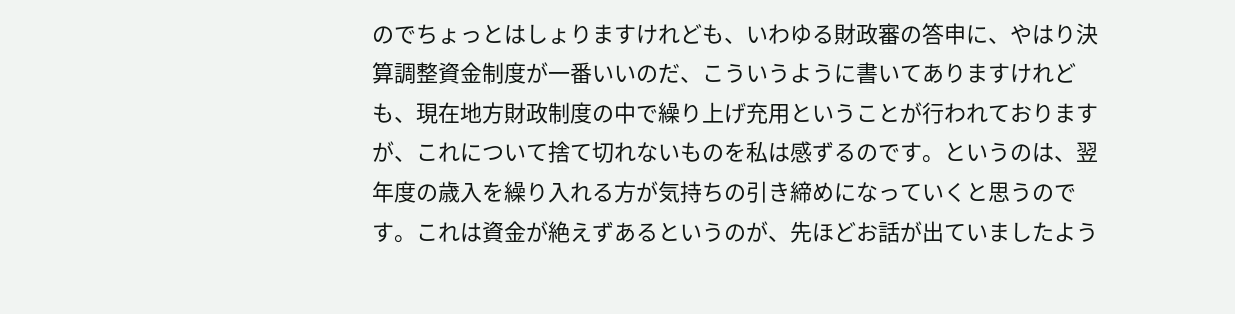のでちょっとはしょりますけれども、いわゆる財政審の答申に、やはり決算調整資金制度が一番いいのだ、こういうように書いてありますけれども、現在地方財政制度の中で繰り上げ充用ということが行われておりますが、これについて捨て切れないものを私は感ずるのです。というのは、翌年度の歳入を繰り入れる方が気持ちの引き締めになっていくと思うのです。これは資金が絶えずあるというのが、先ほどお話が出ていましたよう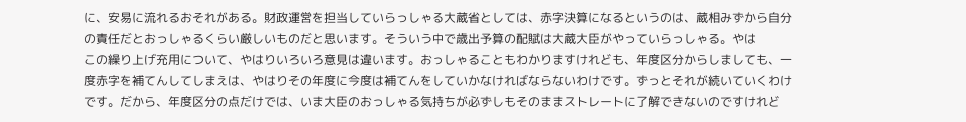に、安易に流れるおそれがある。財政運営を担当していらっしゃる大蔵省としては、赤字決算になるというのは、蔵相みずから自分の責任だとおっしゃるくらい厳しいものだと思います。そういう中で歳出予算の配賦は大蔵大臣がやっていらっしゃる。やは
この繰り上げ充用について、やはりいろいろ意見は違います。おっしゃることもわかりますけれども、年度区分からしましても、一度赤字を補てんしてしまえは、やはりその年度に今度は補てんをしていかなければならないわけです。ずっとそれが続いていくわけです。だから、年度区分の点だけでは、いま大臣のおっしゃる気持ちが必ずしもそのままストレートに了解できないのですけれど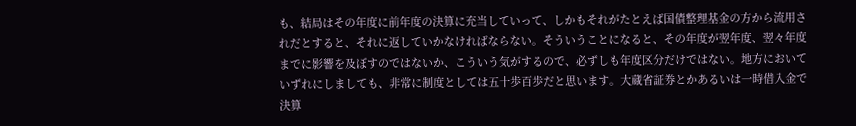も、結局はその年度に前年度の決算に充当していって、しかもそれがたとえば国債整理基金の方から流用されだとすると、それに返していかなければならない。そういうことになると、その年度が翌年度、翌々年度までに影響を及ぼすのではないか、こういう気がするので、必ずしも年度区分だけではない。地方において
いずれにしましても、非常に制度としては五十歩百歩だと思います。大蔵省証券とかあるいは一時借入金で決算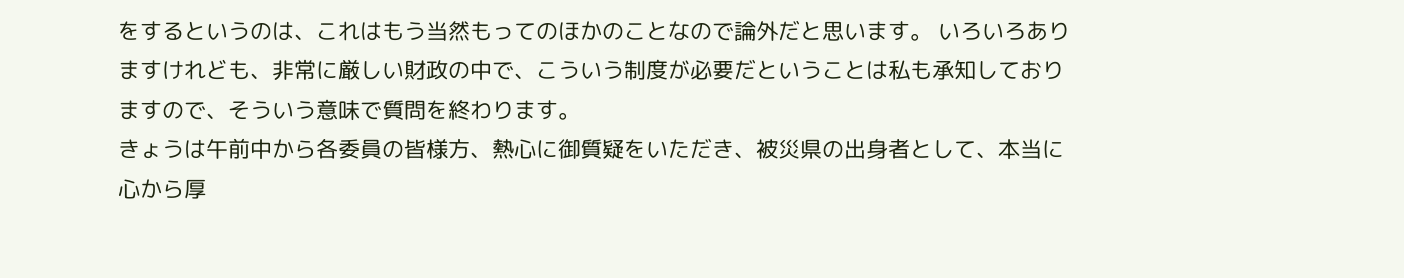をするというのは、これはもう当然もってのほかのことなので論外だと思います。 いろいろありますけれども、非常に厳しい財政の中で、こういう制度が必要だということは私も承知しておりますので、そういう意味で質問を終わります。
きょうは午前中から各委員の皆様方、熱心に御質疑をいただき、被災県の出身者として、本当に心から厚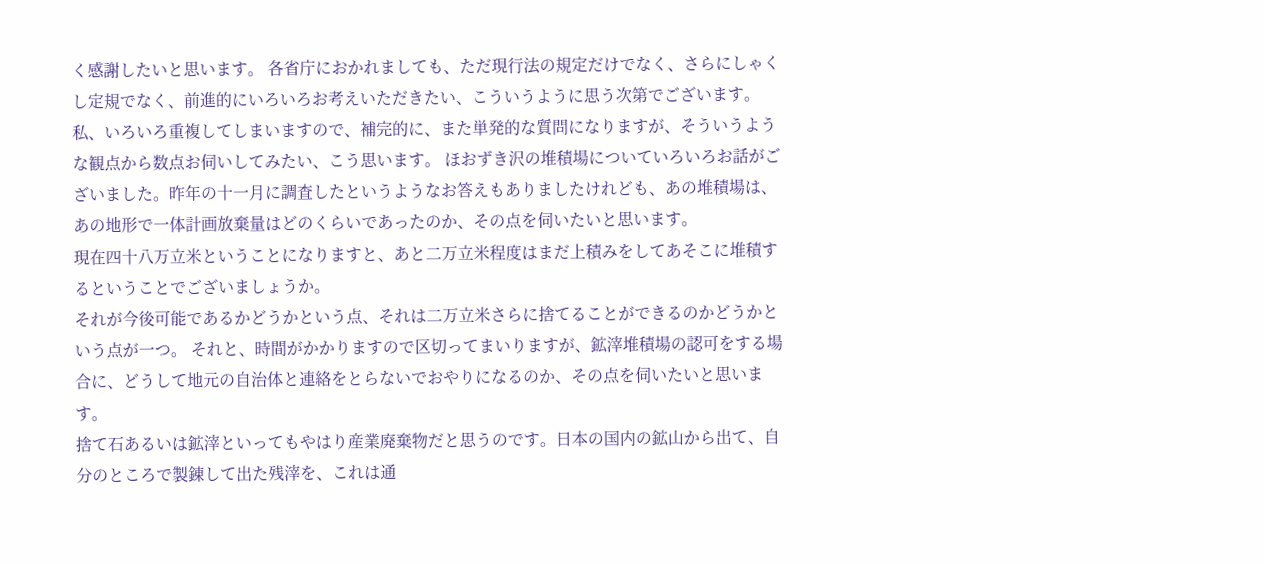く感謝したいと思います。 各省庁におかれましても、ただ現行法の規定だけでなく、さらにしゃくし定規でなく、前進的にいろいろお考えいただきたい、こういうように思う次第でございます。 私、いろいろ重複してしまいますので、補完的に、また単発的な質問になりますが、そういうような観点から数点お伺いしてみたい、こう思います。 ほおずき沢の堆積場についていろいろお話がございました。昨年の十一月に調査したというようなお答えもありましたけれども、あの堆積場は、あの地形で一体計画放棄量はどのくらいであったのか、その点を伺いたいと思います。
現在四十八万立米ということになりますと、あと二万立米程度はまだ上積みをしてあそこに堆積するということでございましょうか。
それが今後可能であるかどうかという点、それは二万立米さらに捨てることができるのかどうかという点が一つ。 それと、時間がかかりますので区切ってまいりますが、鉱滓堆積場の認可をする場合に、どうして地元の自治体と連絡をとらないでおやりになるのか、その点を伺いたいと思います。
捨て石あるいは鉱滓といってもやはり産業廃棄物だと思うのです。日本の国内の鉱山から出て、自分のところで製錬して出た残滓を、これは通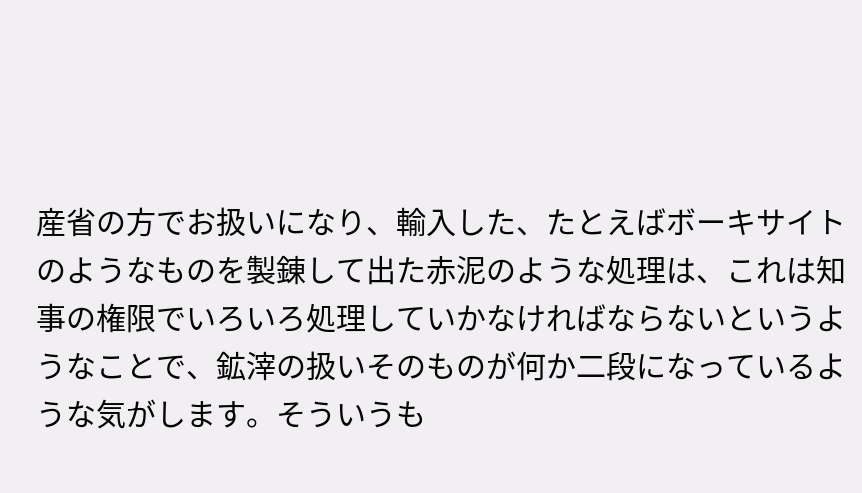産省の方でお扱いになり、輸入した、たとえばボーキサイトのようなものを製錬して出た赤泥のような処理は、これは知事の権限でいろいろ処理していかなければならないというようなことで、鉱滓の扱いそのものが何か二段になっているような気がします。そういうも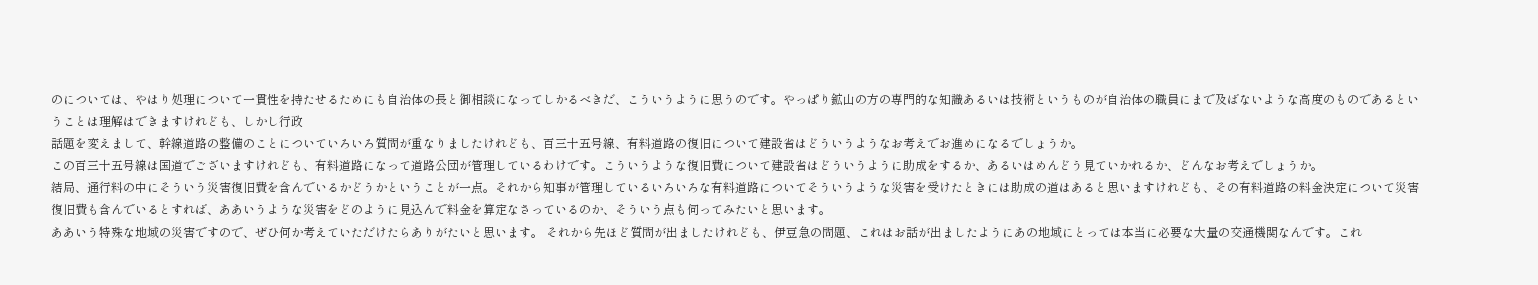のについては、やはり処理について一貫性を持たせるためにも自治体の長と御相談になってしかるべきだ、こういうように思うのです。やっぱり鉱山の方の専門的な知識あるいは技術というものが自治体の職員にまで及ばないような高度のものであるということは理解はできますけれども、しかし行政
話題を変えまして、幹線道路の整備のことについていろいろ質問が重なりましたけれども、百三十五号線、有料道路の復旧について建設省はどういうようなお考えでお進めになるでしょうか。
この百三十五号線は国道でございますけれども、有料道路になって道路公団が管理しているわけです。こういうような復旧費について建設省はどういうように助成をするか、あるいはめんどう見ていかれるか、どんなお考えでしょうか。
結局、通行料の中にそういう災害復旧費を含んでいるかどうかということが一点。それから知事が管理しているいろいろな有料道路についてそういうような災害を受けたときには助成の道はあると思いますけれども、その有料道路の料金決定について災害復旧費も含んでいるとすれば、ああいうような災害をどのように見込んで料金を算定なさっているのか、そういう点も伺ってみたいと思います。
ああいう特殊な地域の災害ですので、ぜひ何か考えていただけたらありがたいと思います。 それから先ほど質問が出ましたけれども、伊豆急の問題、これはお話が出ましたようにあの地域にとっては本当に必要な大量の交通機関なんです。これ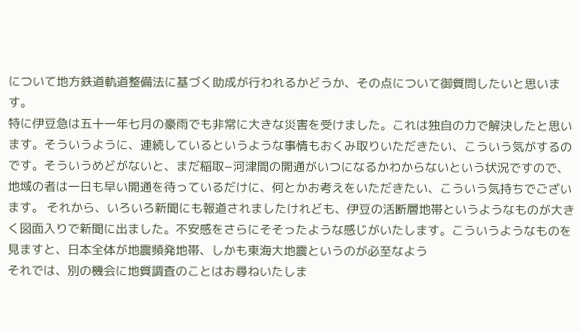について地方鉄道軌道整備法に基づく助成が行われるかどうか、その点について御質問したいと思います。
特に伊豆急は五十一年七月の豪雨でも非常に大きな災害を受けました。これは独自の力で解決したと思います。そういうように、連続しているというような事情もおくみ取りいただきたい、こういう気がするのです。そういうめどがないと、まだ稲取−河津間の開通がいつになるかわからないという状況ですので、地域の者は一日も早い開通を待っているだけに、何とかお考えをいただきたい、こういう気持ちでございます。 それから、いろいろ新聞にも報道されましたけれども、伊豆の活断層地帯というようなものが大きく図面入りで新聞に出ました。不安感をさらにそそったような感じがいたします。こういうようなものを見ますと、日本全体が地震頻発地帯、しかも東海大地震というのが必至なよう
それでは、別の機会に地質調査のことはお尋ねいたしま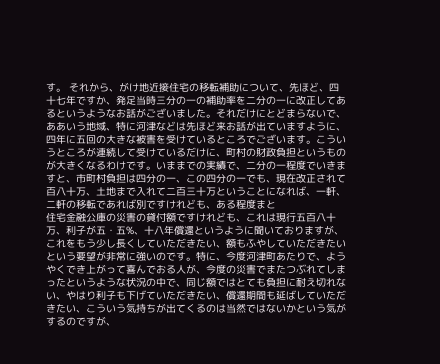す。 それから、がけ地近接住宅の移転補助について、先ほど、四十七年ですか、発足当時三分の一の補助率を二分の一に改正してあるというようなお話がございました。それだけにとどまらないで、ああいう地域、特に河津などは先ほど来お話が出ていますように、四年に五回の大きな被害を受けているところでございます。こういうところが連続して受けているだけに、町村の財政負担というものが大きくなるわけです。いままでの実績で、二分の一程度でいきますと、市町村負担は四分の一、この四分の一でも、現在改正されて百八十万、土地まで入れて二百三十万ということになれば、一軒、二軒の移転であれば別ですけれども、ある程度まと
住宅金融公庫の災害の貸付額ですけれども、これは現行五百八十万、利子が五・五%、十八年償還というように聞いておりますが、これをもう少し長くしていただきたい、額もふやしていただきたいという要望が非常に強いのです。特に、今度河津町あたりで、ようやくでき上がって喜んでおる人が、今度の災害でまたつぶれてしまったというような状況の中で、同じ額ではとても負担に耐え切れない、やはり利子も下げていただきたい、償還期間も延ばしていただきたい、こういう気持ちが出てくるのは当然ではないかという気がするのですが、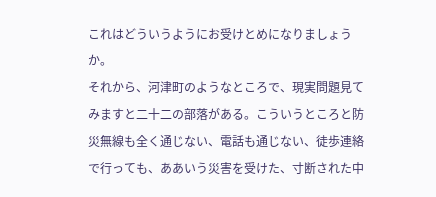これはどういうようにお受けとめになりましょうか。
それから、河津町のようなところで、現実問題見てみますと二十二の部落がある。こういうところと防災無線も全く通じない、電話も通じない、徒歩連絡で行っても、ああいう災害を受けた、寸断された中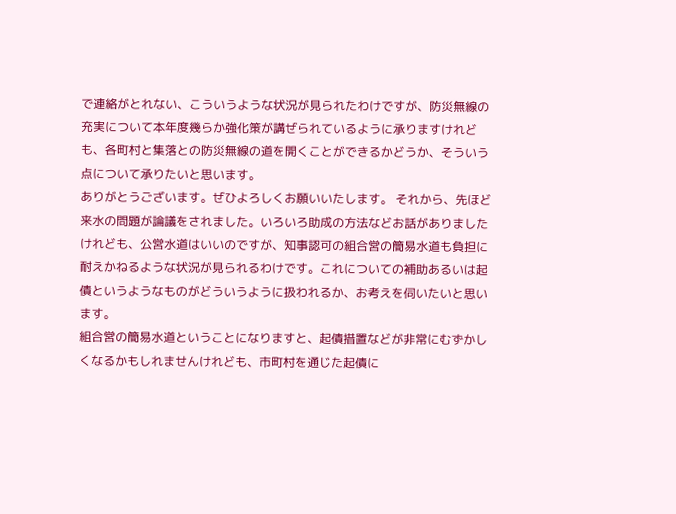で連絡がとれない、こういうような状況が見られたわけですが、防災無線の充実について本年度幾らか強化策が講ぜられているように承りますけれども、各町村と集落との防災無線の道を開くことができるかどうか、そういう点について承りたいと思います。
ありがとうございます。ぜひよろしくお願いいたします。 それから、先ほど来水の問題が論議をされました。いろいろ助成の方法などお話がありましたけれども、公営水道はいいのですが、知事認可の組合営の簡易水道も負担に耐えかねるような状況が見られるわけです。これについての補助あるいは起債というようなものがどういうように扱われるか、お考えを伺いたいと思います。
組合営の簡易水道ということになりますと、起債措置などが非常にむずかしくなるかもしれませんけれども、市町村を通じた起債に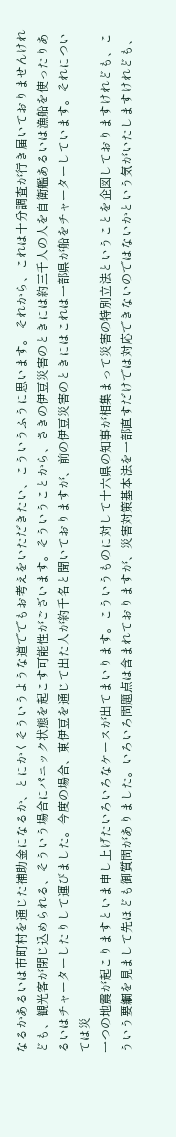なるかあるいは市町村を通じた補助金になるか、とにかくそういうような道ででもお考えをいただきたい、こういうふうに思います。 それから、これは十分調査が行き届いておりませんけれども、観光客が閉じ込められる、そういう場合にパニック状態を起こす可能性がございます。そういうことから、さきの伊豆災害のときには約三千人の人を自衛艦あるいは漁船を使ったりあるいはチャーターしたりして運びました。今度の場合、東伊豆を通じて出た人が約千名と聞いておりますが、前の伊豆災害のときにはこれは一部県が船をチャーターしています。それについては災
一つの地震が起こりますといま申し上げたいろいろなケースが出てまいります。こういうものに対して十六県の知事が相集まって災害の特別立法ということを企図しておりますけれども、こういう要綱を見まして先ほども御質問がありました。いろいろ問題点は含まれておりますが、災害対策基本法を一部直すだけでは対応できないのではないかという気がいたしますけれども、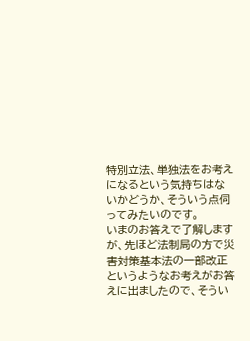特別立法、単独法をお考えになるという気持ちはないかどうか、そういう点伺ってみたいのです。
いまのお答えで了解しますが、先ほど法制局の方で災害対策基本法の一部改正というようなお考えがお答えに出ましたので、そうい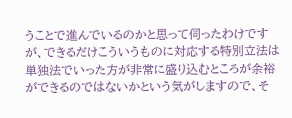うことで進んでいるのかと思って伺ったわけですが、できるだけこういうものに対応する特別立法は単独法でいった方が非常に盛り込むところが余裕ができるのではないかという気がしますので、そ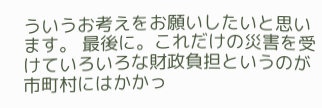ういうお考えをお願いしたいと思います。 最後に。これだけの災害を受けていろいろな財政負担というのが市町村にはかかっ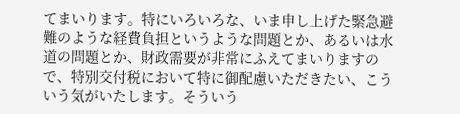てまいります。特にいろいろな、いま申し上げた緊急避難のような経費負担というような問題とか、あるいは水道の問題とか、財政需要が非常にふえてまいりますので、特別交付税において特に御配慮いただきたい、こういう気がいたします。そういう